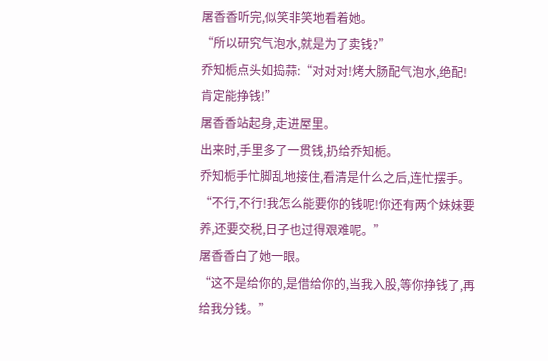屠香香听完,似笑非笑地看着她。
“所以研究气泡水,就是为了卖钱?”
乔知栀点头如捣蒜:“对对对!烤大肠配气泡水,绝配!肯定能挣钱!”
屠香香站起身,走进屋里。
出来时,手里多了一贯钱,扔给乔知栀。
乔知栀手忙脚乱地接住,看清是什么之后,连忙摆手。
“不行,不行!我怎么能要你的钱呢!你还有两个妹妹要养,还要交税,日子也过得艰难呢。”
屠香香白了她一眼。
“这不是给你的,是借给你的,当我入股,等你挣钱了,再给我分钱。”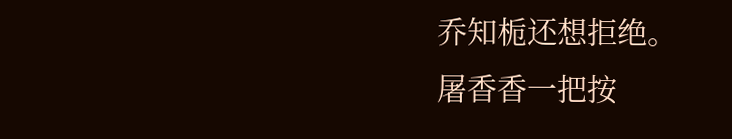乔知栀还想拒绝。
屠香香一把按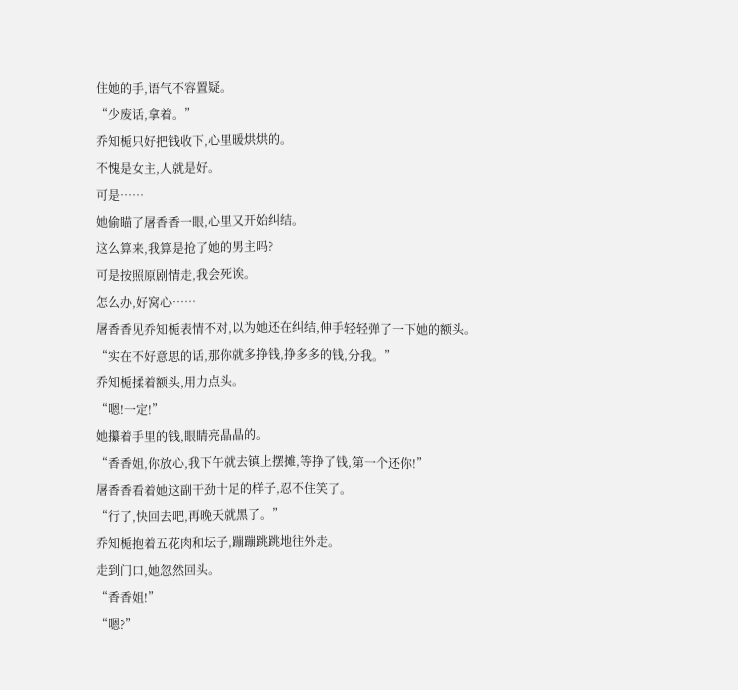住她的手,语气不容置疑。
“少废话,拿着。”
乔知栀只好把钱收下,心里暖烘烘的。
不愧是女主,人就是好。
可是……
她偷瞄了屠香香一眼,心里又开始纠结。
这么算来,我算是抢了她的男主吗?
可是按照原剧情走,我会死诶。
怎么办,好窝心……
屠香香见乔知栀表情不对,以为她还在纠结,伸手轻轻弹了一下她的额头。
“实在不好意思的话,那你就多挣钱,挣多多的钱,分我。”
乔知栀揉着额头,用力点头。
“嗯!一定!”
她攥着手里的钱,眼睛亮晶晶的。
“香香姐,你放心,我下午就去镇上摆摊,等挣了钱,第一个还你!”
屠香香看着她这副干劲十足的样子,忍不住笑了。
“行了,快回去吧,再晚天就黑了。”
乔知栀抱着五花肉和坛子,蹦蹦跳跳地往外走。
走到门口,她忽然回头。
“香香姐!”
“嗯?”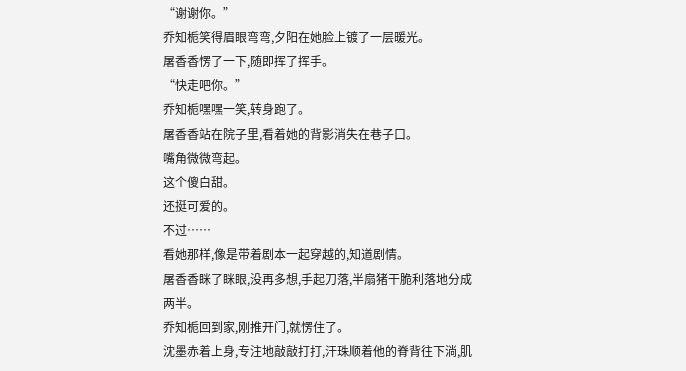“谢谢你。”
乔知栀笑得眉眼弯弯,夕阳在她脸上镀了一层暖光。
屠香香愣了一下,随即挥了挥手。
“快走吧你。”
乔知栀嘿嘿一笑,转身跑了。
屠香香站在院子里,看着她的背影消失在巷子口。
嘴角微微弯起。
这个傻白甜。
还挺可爱的。
不过……
看她那样,像是带着剧本一起穿越的,知道剧情。
屠香香眯了眯眼,没再多想,手起刀落,半扇猪干脆利落地分成两半。
乔知栀回到家,刚推开门,就愣住了。
沈墨赤着上身,专注地敲敲打打,汗珠顺着他的脊背往下淌,肌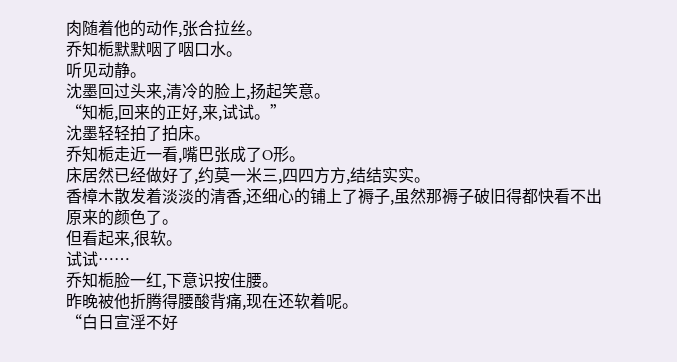肉随着他的动作,张合拉丝。
乔知栀默默咽了咽口水。
听见动静。
沈墨回过头来,清冷的脸上,扬起笑意。
“知栀,回来的正好,来,试试。”
沈墨轻轻拍了拍床。
乔知栀走近一看,嘴巴张成了O形。
床居然已经做好了,约莫一米三,四四方方,结结实实。
香樟木散发着淡淡的清香,还细心的铺上了褥子,虽然那褥子破旧得都快看不出原来的颜色了。
但看起来,很软。
试试……
乔知栀脸一红,下意识按住腰。
昨晚被他折腾得腰酸背痛,现在还软着呢。
“白日宣淫不好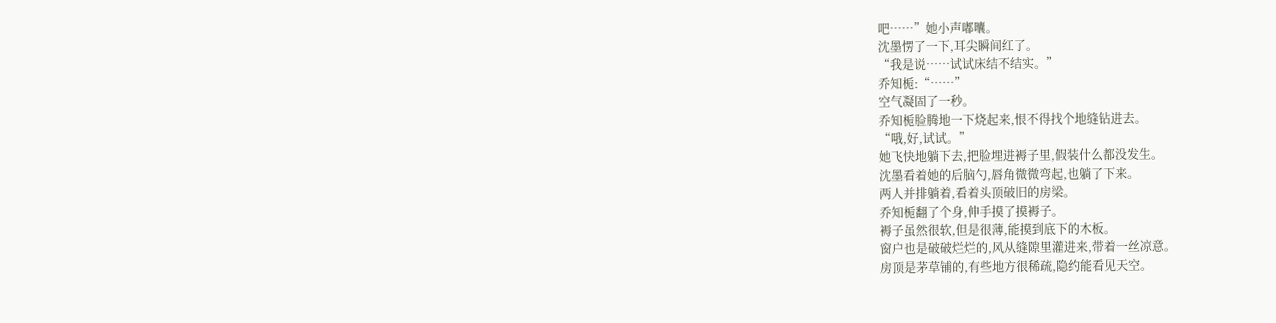吧……”她小声嘟囔。
沈墨愣了一下,耳尖瞬间红了。
“我是说……试试床结不结实。”
乔知栀:“……”
空气凝固了一秒。
乔知栀脸腾地一下烧起来,恨不得找个地缝钻进去。
“哦,好,试试。”
她飞快地躺下去,把脸埋进褥子里,假装什么都没发生。
沈墨看着她的后脑勺,唇角微微弯起,也躺了下来。
两人并排躺着,看着头顶破旧的房梁。
乔知栀翻了个身,伸手摸了摸褥子。
褥子虽然很软,但是很薄,能摸到底下的木板。
窗户也是破破烂烂的,风从缝隙里灌进来,带着一丝凉意。
房顶是茅草铺的,有些地方很稀疏,隐约能看见天空。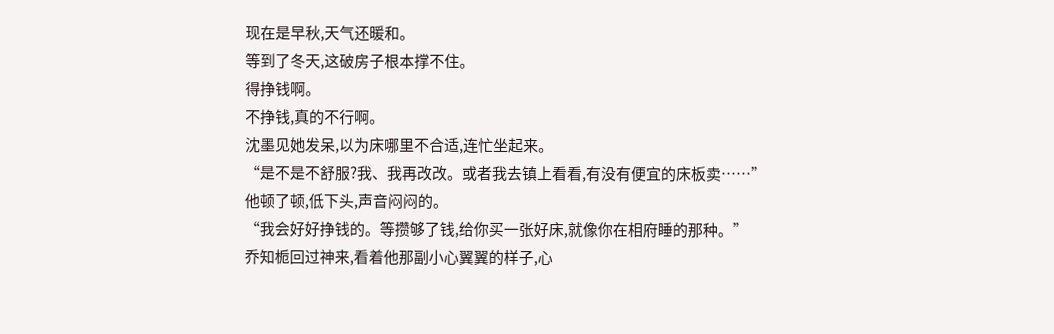现在是早秋,天气还暖和。
等到了冬天,这破房子根本撑不住。
得挣钱啊。
不挣钱,真的不行啊。
沈墨见她发呆,以为床哪里不合适,连忙坐起来。
“是不是不舒服?我、我再改改。或者我去镇上看看,有没有便宜的床板卖……”
他顿了顿,低下头,声音闷闷的。
“我会好好挣钱的。等攒够了钱,给你买一张好床,就像你在相府睡的那种。”
乔知栀回过神来,看着他那副小心翼翼的样子,心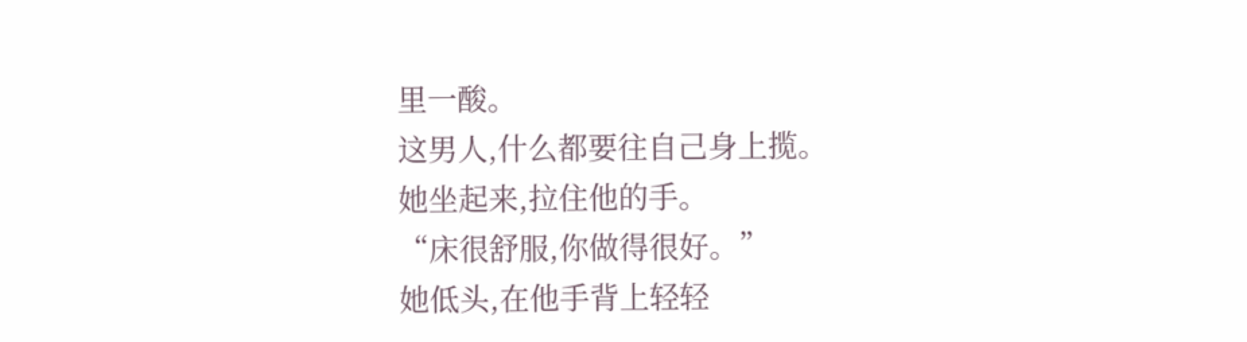里一酸。
这男人,什么都要往自己身上揽。
她坐起来,拉住他的手。
“床很舒服,你做得很好。”
她低头,在他手背上轻轻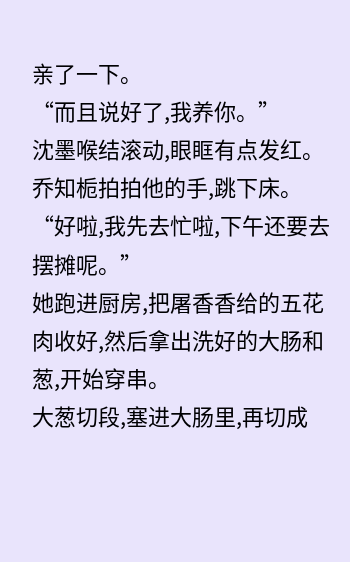亲了一下。
“而且说好了,我养你。”
沈墨喉结滚动,眼眶有点发红。
乔知栀拍拍他的手,跳下床。
“好啦,我先去忙啦,下午还要去摆摊呢。”
她跑进厨房,把屠香香给的五花肉收好,然后拿出洗好的大肠和葱,开始穿串。
大葱切段,塞进大肠里,再切成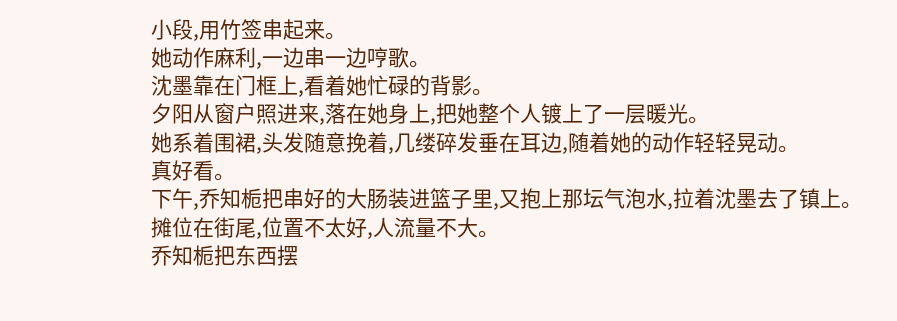小段,用竹签串起来。
她动作麻利,一边串一边哼歌。
沈墨靠在门框上,看着她忙碌的背影。
夕阳从窗户照进来,落在她身上,把她整个人镀上了一层暖光。
她系着围裙,头发随意挽着,几缕碎发垂在耳边,随着她的动作轻轻晃动。
真好看。
下午,乔知栀把串好的大肠装进篮子里,又抱上那坛气泡水,拉着沈墨去了镇上。
摊位在街尾,位置不太好,人流量不大。
乔知栀把东西摆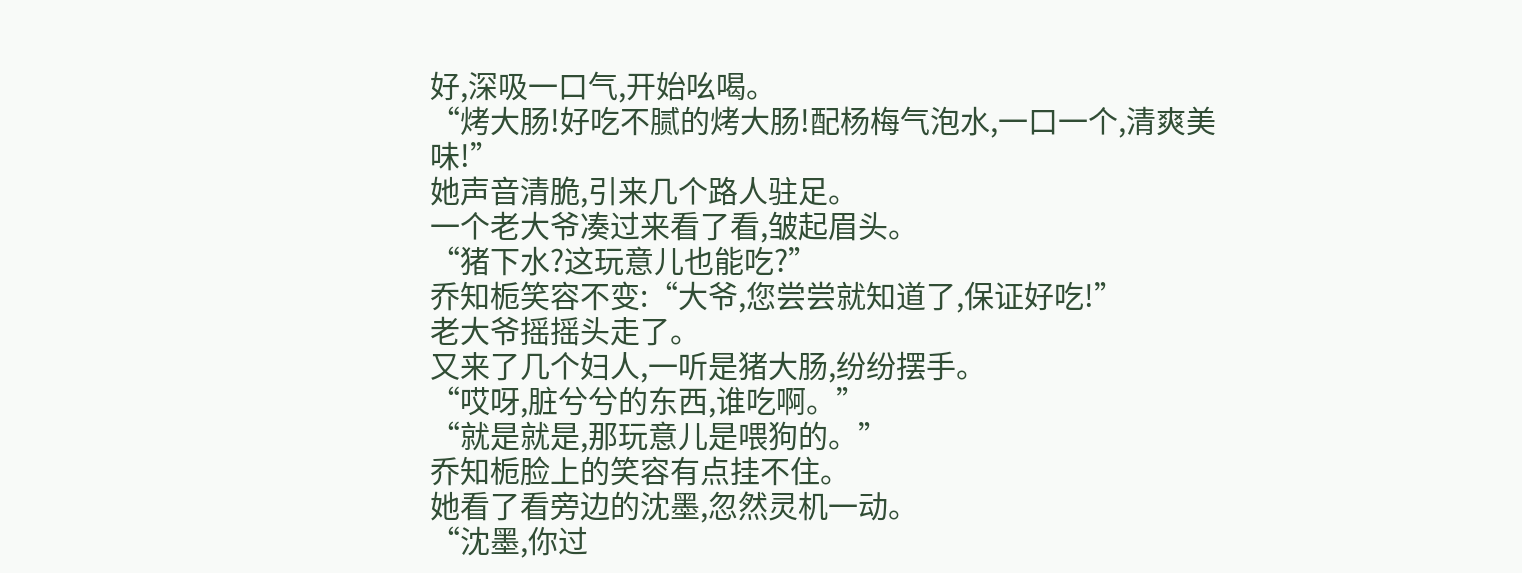好,深吸一口气,开始吆喝。
“烤大肠!好吃不腻的烤大肠!配杨梅气泡水,一口一个,清爽美味!”
她声音清脆,引来几个路人驻足。
一个老大爷凑过来看了看,皱起眉头。
“猪下水?这玩意儿也能吃?”
乔知栀笑容不变:“大爷,您尝尝就知道了,保证好吃!”
老大爷摇摇头走了。
又来了几个妇人,一听是猪大肠,纷纷摆手。
“哎呀,脏兮兮的东西,谁吃啊。”
“就是就是,那玩意儿是喂狗的。”
乔知栀脸上的笑容有点挂不住。
她看了看旁边的沈墨,忽然灵机一动。
“沈墨,你过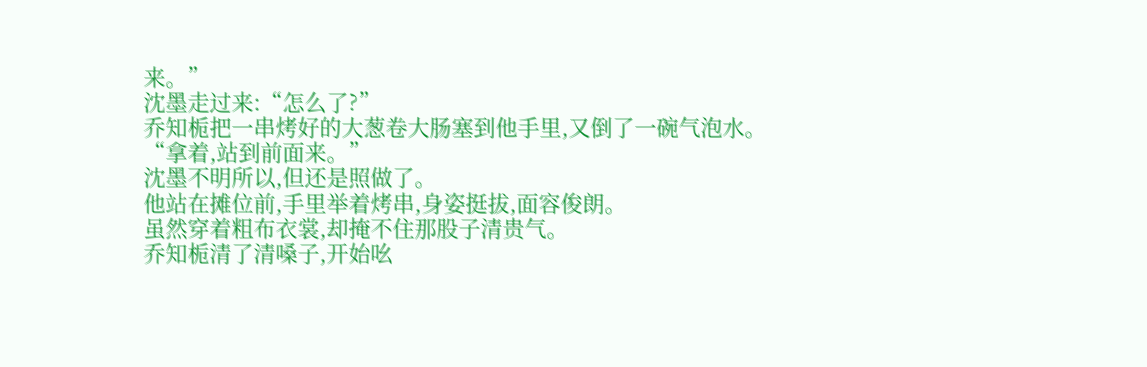来。”
沈墨走过来:“怎么了?”
乔知栀把一串烤好的大葱卷大肠塞到他手里,又倒了一碗气泡水。
“拿着,站到前面来。”
沈墨不明所以,但还是照做了。
他站在摊位前,手里举着烤串,身姿挺拔,面容俊朗。
虽然穿着粗布衣裳,却掩不住那股子清贵气。
乔知栀清了清嗓子,开始吆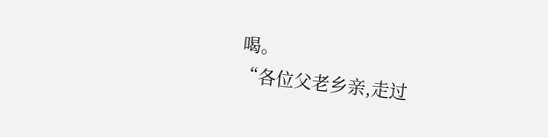喝。
“各位父老乡亲,走过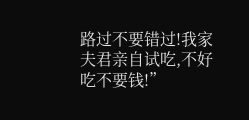路过不要错过!我家夫君亲自试吃,不好吃不要钱!”